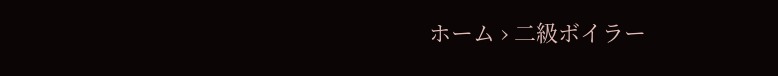ホーム › 二級ボイラー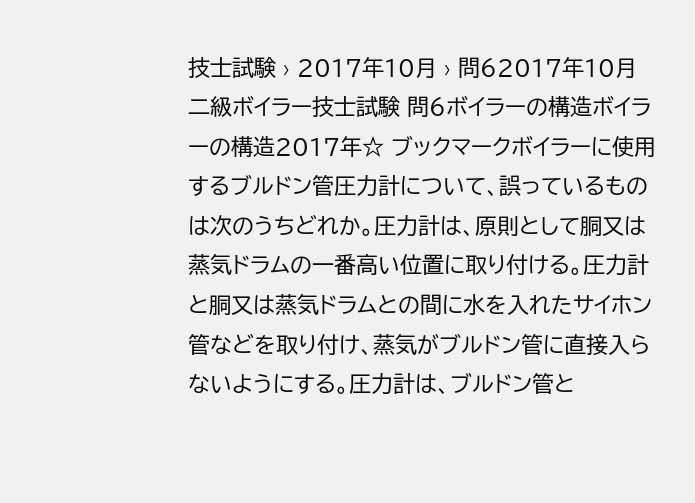技士試験 › 2017年10月 › 問62017年10月 二級ボイラー技士試験 問6ボイラーの構造ボイラーの構造2017年☆ ブックマークボイラーに使用するブルドン管圧力計について、誤っているものは次のうちどれか。圧力計は、原則として胴又は蒸気ドラムの一番高い位置に取り付ける。圧力計と胴又は蒸気ドラムとの間に水を入れたサイホン管などを取り付け、蒸気がブルドン管に直接入らないようにする。圧力計は、ブルドン管と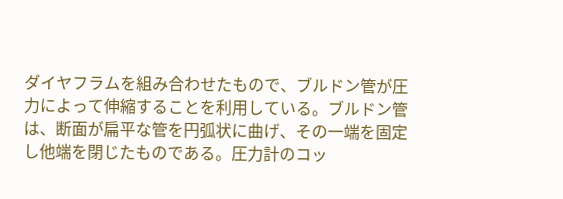ダイヤフラムを組み合わせたもので、ブルドン管が圧力によって伸縮することを利用している。ブルドン管は、断面が扁平な管を円弧状に曲げ、その一端を固定し他端を閉じたものである。圧力計のコッ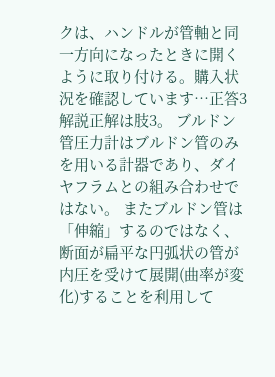クは、ハンドルが管軸と同一方向になったときに開くように取り付ける。購入状況を確認しています…正答3解説正解は肢3。 ブルドン管圧力計はブルドン管のみを用いる計器であり、ダイヤフラムとの組み合わせではない。 またブルドン管は「伸縮」するのではなく、断面が扁平な円弧状の管が内圧を受けて展開(曲率が変化)することを利用して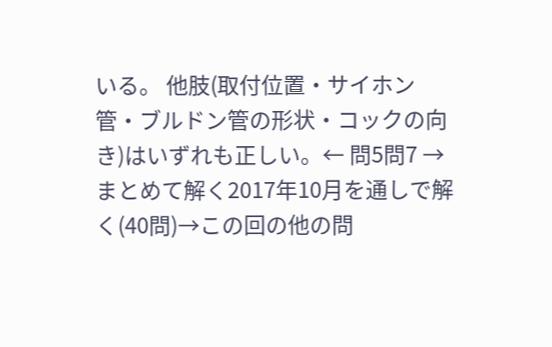いる。 他肢(取付位置・サイホン管・ブルドン管の形状・コックの向き)はいずれも正しい。← 問5問7 →まとめて解く2017年10月を通しで解く(40問)→この回の他の問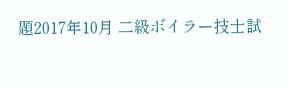題2017年10月 二級ボイラー技士試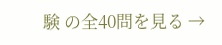験 の全40問を見る →